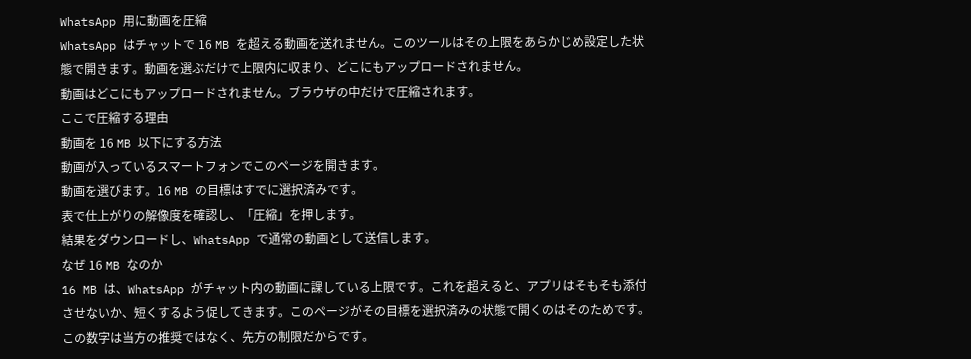WhatsApp 用に動画を圧縮
WhatsApp はチャットで 16 MB を超える動画を送れません。このツールはその上限をあらかじめ設定した状態で開きます。動画を選ぶだけで上限内に収まり、どこにもアップロードされません。
動画はどこにもアップロードされません。ブラウザの中だけで圧縮されます。
ここで圧縮する理由
動画を 16 MB 以下にする方法
動画が入っているスマートフォンでこのページを開きます。
動画を選びます。16 MB の目標はすでに選択済みです。
表で仕上がりの解像度を確認し、「圧縮」を押します。
結果をダウンロードし、WhatsApp で通常の動画として送信します。
なぜ 16 MB なのか
16 MB は、WhatsApp がチャット内の動画に課している上限です。これを超えると、アプリはそもそも添付させないか、短くするよう促してきます。このページがその目標を選択済みの状態で開くのはそのためです。この数字は当方の推奨ではなく、先方の制限だからです。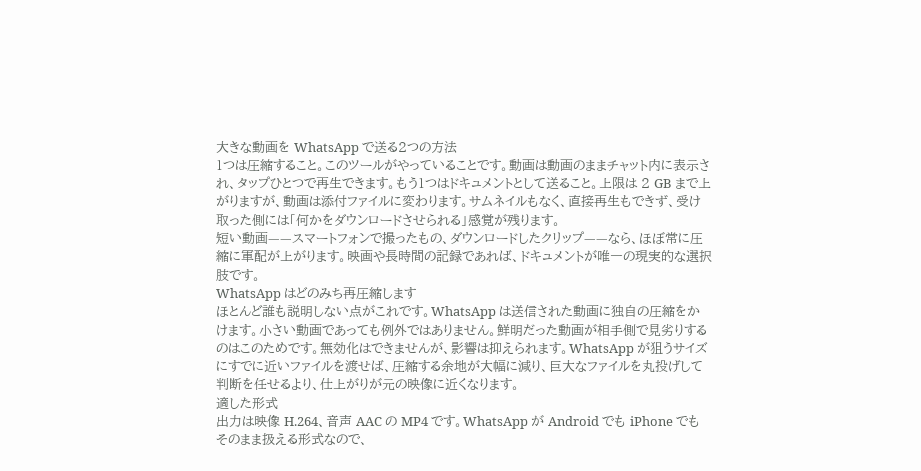大きな動画を WhatsApp で送る2つの方法
1つは圧縮すること。このツールがやっていることです。動画は動画のままチャット内に表示され、タップひとつで再生できます。もう1つはドキュメントとして送ること。上限は 2 GB まで上がりますが、動画は添付ファイルに変わります。サムネイルもなく、直接再生もできず、受け取った側には「何かをダウンロードさせられる」感覚が残ります。
短い動画——スマートフォンで撮ったもの、ダウンロードしたクリップ——なら、ほぼ常に圧縮に軍配が上がります。映画や長時間の記録であれば、ドキュメントが唯一の現実的な選択肢です。
WhatsApp はどのみち再圧縮します
ほとんど誰も説明しない点がこれです。WhatsApp は送信された動画に独自の圧縮をかけます。小さい動画であっても例外ではありません。鮮明だった動画が相手側で見劣りするのはこのためです。無効化はできませんが、影響は抑えられます。WhatsApp が狙うサイズにすでに近いファイルを渡せば、圧縮する余地が大幅に減り、巨大なファイルを丸投げして判断を任せるより、仕上がりが元の映像に近くなります。
適した形式
出力は映像 H.264、音声 AAC の MP4 です。WhatsApp が Android でも iPhone でもそのまま扱える形式なので、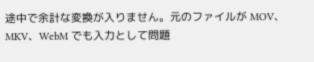途中で余計な変換が入りません。元のファイルが MOV、MKV、WebM でも入力として問題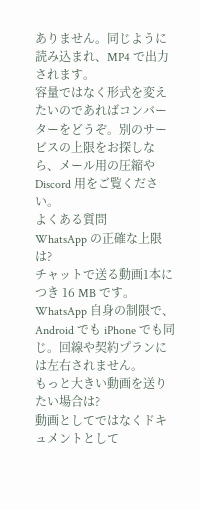ありません。同じように読み込まれ、MP4 で出力されます。
容量ではなく形式を変えたいのであればコンバーターをどうぞ。別のサービスの上限をお探しなら、メール用の圧縮やDiscord 用をご覧ください。
よくある質問
WhatsApp の正確な上限は?
チャットで送る動画1本につき 16 MB です。WhatsApp 自身の制限で、Android でも iPhone でも同じ。回線や契約プランには左右されません。
もっと大きい動画を送りたい場合は?
動画としてではなくドキュメントとして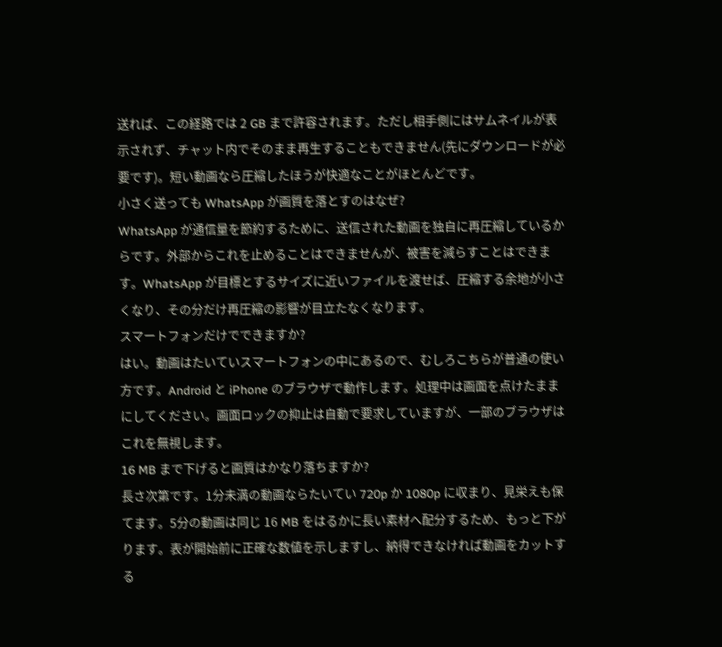送れば、この経路では 2 GB まで許容されます。ただし相手側にはサムネイルが表示されず、チャット内でそのまま再生することもできません(先にダウンロードが必要です)。短い動画なら圧縮したほうが快適なことがほとんどです。
小さく送っても WhatsApp が画質を落とすのはなぜ?
WhatsApp が通信量を節約するために、送信された動画を独自に再圧縮しているからです。外部からこれを止めることはできませんが、被害を減らすことはできます。WhatsApp が目標とするサイズに近いファイルを渡せば、圧縮する余地が小さくなり、その分だけ再圧縮の影響が目立たなくなります。
スマートフォンだけでできますか?
はい。動画はたいていスマートフォンの中にあるので、むしろこちらが普通の使い方です。Android と iPhone のブラウザで動作します。処理中は画面を点けたままにしてください。画面ロックの抑止は自動で要求していますが、一部のブラウザはこれを無視します。
16 MB まで下げると画質はかなり落ちますか?
長さ次第です。1分未満の動画ならたいてい 720p か 1080p に収まり、見栄えも保てます。5分の動画は同じ 16 MB をはるかに長い素材へ配分するため、もっと下がります。表が開始前に正確な数値を示しますし、納得できなければ動画をカットする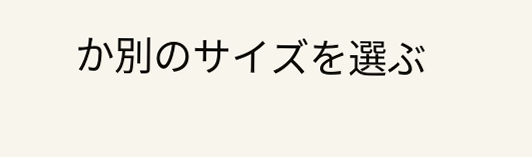か別のサイズを選ぶ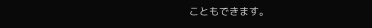こともできます。